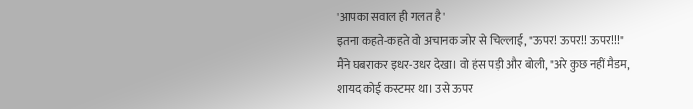'आपका सवाल ही गलत है'
इतना कहते-कहते वो अचानक जोर से चिल्लाई, "ऊपर! ऊपर!! ऊपर!!!" मैंने घबराकर इधर-उधर देखा। वो हंस पड़ी और बोली, "अरे कुछ नहीं मैडम, शायद कोई कस्टमर था। उसे ऊपर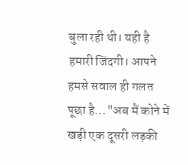बुला रही थी। यही है हमारी जिंदगी। आपने हमसे सवाल ही गलत पूछा है…"अब मैं कोने में खड़ी एक दूसरी लड़की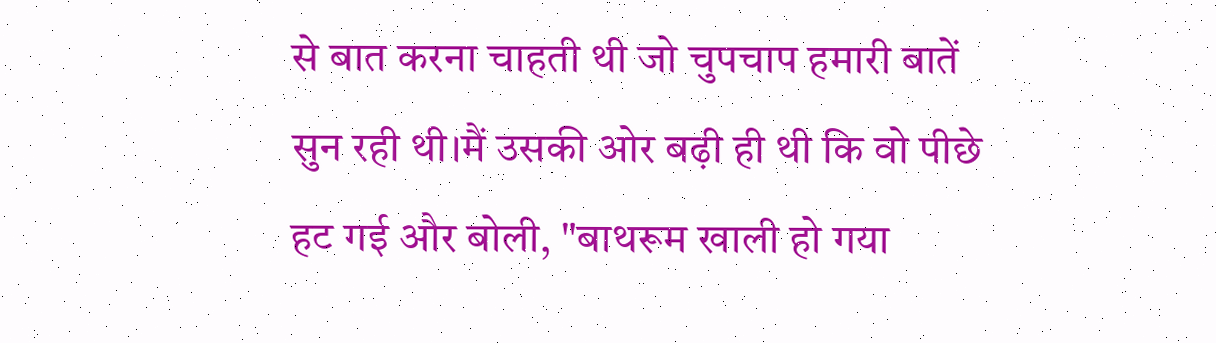से बात करना चाहती थी जो चुपचाप हमारी बातें सुन रही थी।मैं उसकी ओर बढ़ी ही थी कि वो पीछे हट गई और बोली, "बाथरूम खाली हो गया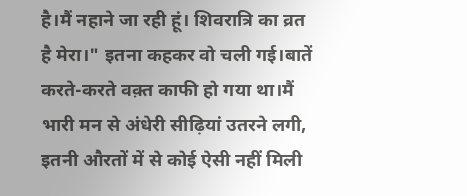है।मैं नहाने जा रही हूं। शिवरात्रि का व्रत है मेरा।" इतना कहकर वो चली गई।बातें करते-करते वक़्त काफी हो गया था।मैं भारी मन से अंधेरी सीढ़ियां उतरने लगी, इतनी औरतों में से कोई ऐसी नहीं मिली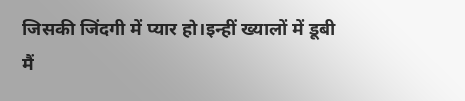जिसकी जिंदगी में प्यार हो।इन्हीं ख्यालों में डूबी मैं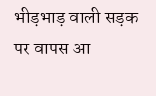भीड़भाड़ वाली सड़क पर वापस आ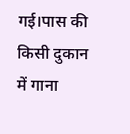गई।पास की किसी दुकान में गाना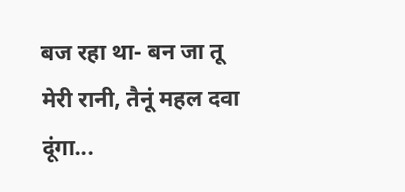बज रहा था- बन जा तू मेरी रानी, तैनूं महल दवा दूंगा...